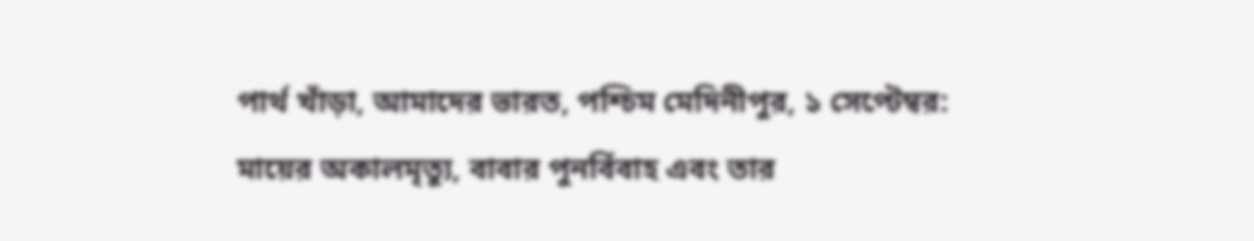পার্থ খাঁড়া, আমাদের ভারত, পশ্চিম মেদিনীপুর, ১ সেপ্টেম্বর: মায়ের অকালমৃত্যু, বাবার পুনর্বিবাহ এবং তার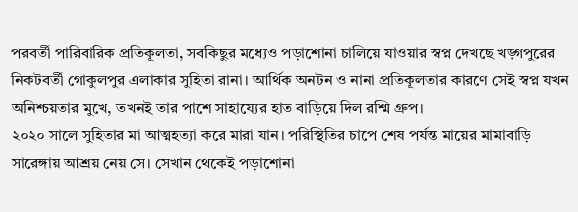পরবর্তী পারিবারিক প্রতিকূলতা, সবকিছুর মধ্যেও পড়াশোনা চালিয়ে যাওয়ার স্বপ্ন দেখছে খড়্গপুরের নিকটবর্তী গোকুলপুর এলাকার সুহিতা রানা। আর্থিক অনটন ও নানা প্রতিকূলতার কারণে সেই স্বপ্ন যখন অনিশ্চয়তার মুখে, তখনই তার পাশে সাহায্যের হাত বাড়িয়ে দিল রশ্মি গ্রুপ।
২০২০ সালে সুহিতার মা আত্মহত্যা করে মারা যান। পরিস্থিতির চাপে শেষ পর্যন্ত মায়ের মামাবাড়ি সারেঙ্গায় আশ্রয় নেয় সে। সেখান থেকেই পড়াশোনা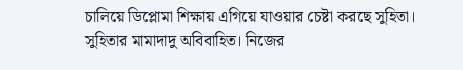চালিয়ে ডিপ্লোমা শিক্ষায় এগিয়ে যাওয়ার চেষ্টা করছে সুহিতা।
সুহিতার মামাদাদু অবিবাহিত। নিজের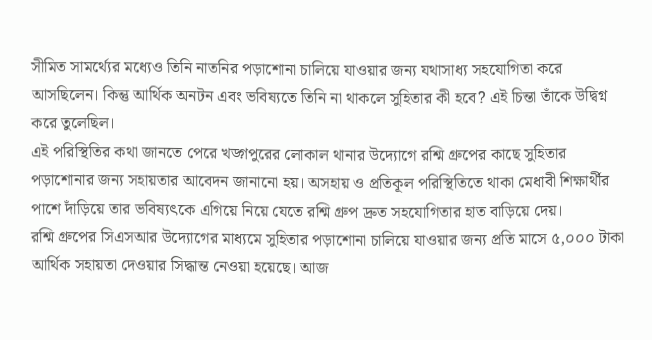সীমিত সামর্থ্যের মধ্যেও তিনি নাতনির পড়াশোনা চালিয়ে যাওয়ার জন্য যথাসাধ্য সহযোগিতা করে আসছিলেন। কিন্তু আর্থিক অনটন এবং ভবিষ্যতে তিনি না থাকলে সুহিতার কী হবে? এই চিন্তা তাঁকে উদ্বিগ্ন করে তুলেছিল।
এই পরিস্থিতির কথা জানতে পেরে খড়্গপুরের লোকাল থানার উদ্যোগে রশ্মি গ্রুপের কাছে সুহিতার পড়াশোনার জন্য সহায়তার আবেদন জানানো হয়। অসহায় ও প্রতিকূল পরিস্থিতিতে থাকা মেধাবী শিক্ষার্থীর পাশে দাঁড়িয়ে তার ভবিষ্যৎকে এগিয়ে নিয়ে যেতে রশ্মি গ্রুপ দ্রুত সহযোগিতার হাত বাড়িয়ে দেয়।
রশ্মি গ্রুপের সিএসআর উদ্যোগের মাধ্যমে সুহিতার পড়াশোনা চালিয়ে যাওয়ার জন্য প্রতি মাসে ৫,০০০ টাকা আর্থিক সহায়তা দেওয়ার সিদ্ধান্ত নেওয়া হয়েছে। আজ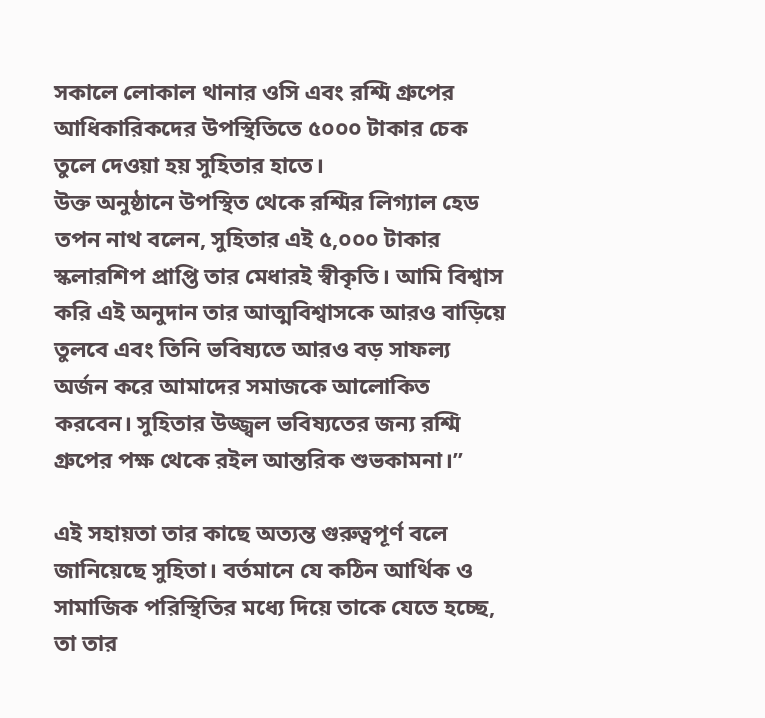সকালে লোকাল থানার ওসি এবং রশ্মি গ্রুপের আধিকারিকদের উপস্থিতিতে ৫০০০ টাকার চেক তুলে দেওয়া হয় সুহিতার হাতে।
উক্ত অনুষ্ঠানে উপস্থিত থেকে রশ্মির লিগ্যাল হেড তপন নাথ বলেন, সুহিতার এই ৫,০০০ টাকার স্কলারশিপ প্রাপ্তি তার মেধারই স্বীকৃতি। আমি বিশ্বাস করি এই অনুদান তার আত্মবিশ্বাসকে আরও বাড়িয়ে তুলবে এবং তিনি ভবিষ্যতে আরও বড় সাফল্য অর্জন করে আমাদের সমাজকে আলোকিত করবেন। সুহিতার উজ্জ্বল ভবিষ্যতের জন্য রশ্মি গ্রুপের পক্ষ থেকে রইল আন্তরিক শুভকামনা।”

এই সহায়তা তার কাছে অত্যন্ত গুরুত্বপূর্ণ বলে জানিয়েছে সুহিতা। বর্তমানে যে কঠিন আর্থিক ও সামাজিক পরিস্থিতির মধ্যে দিয়ে তাকে যেতে হচ্ছে, তা তার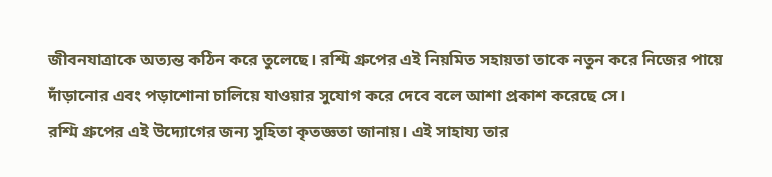জীবনযাত্রাকে অত্যন্ত কঠিন করে তুলেছে। রশ্মি গ্রুপের এই নিয়মিত সহায়তা তাকে নতুন করে নিজের পায়ে দাঁড়ানোর এবং পড়াশোনা চালিয়ে যাওয়ার সুযোগ করে দেবে বলে আশা প্রকাশ করেছে সে।
রশ্মি গ্রুপের এই উদ্যোগের জন্য সুহিতা কৃতজ্ঞতা জানায়। এই সাহায্য তার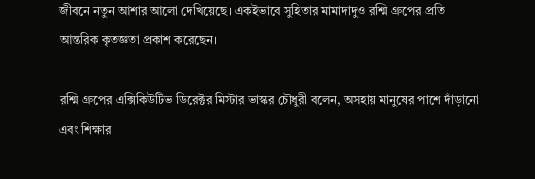জীবনে নতুন আশার আলো দেখিয়েছে। একইভাবে সুহিতার মামাদাদুও রশ্মি গ্রুপের প্রতি আন্তরিক কৃতজ্ঞতা প্রকাশ করেছেন।

রশ্মি গ্রুপের এক্সিকিউটিভ ডিরেক্টর মিস্টার ভাস্কর চৌধুরী বলেন, অসহায় মানুষের পাশে দাঁড়ানো এবং শিক্ষার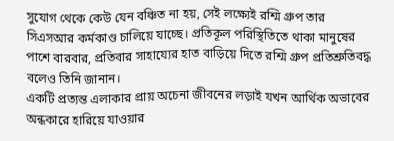সুযোগ থেকে কেউ যেন বঞ্চিত না হয়, সেই লক্ষ্যেই রশ্মি গ্রুপ তার সিএসআর কর্মকাণ্ড চালিয়ে যাচ্ছে। প্রতিকূল পরিস্থিতিতে থাকা মানুষের পাশে বারবার, প্রতিবার সাহায্যের হাত বাড়িয়ে দিতে রশ্মি গ্রুপ প্রতিশ্রুতিবদ্ধ বলেও তিনি জানান।
একটি প্রত্যন্ত এলাকার প্রায় অচেনা জীবনের লড়াই যখন আর্থিক অভাবের অন্ধকারে হারিয়ে যাওয়ার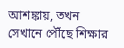আশঙ্কায়, তখন সেখানে পৌঁছে শিক্ষার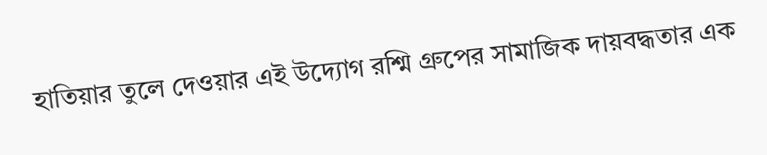হাতিয়ার তুলে দেওয়ার এই উদ্যোগ রশ্মি গ্রুপের সামাজিক দায়বদ্ধতার এক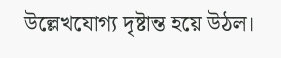উল্লেখযোগ্য দৃষ্টান্ত হয়ে উঠল।